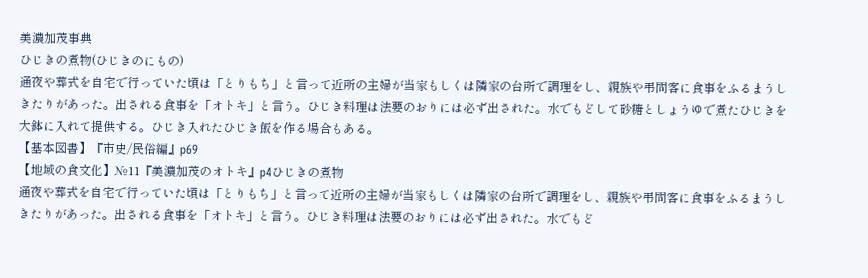美濃加茂事典
ひじきの煮物(ひじきのにもの)
通夜や葬式を自宅で行っていた頃は「とりもち」と言って近所の主婦が当家もしくは隣家の台所で調理をし、親族や弔問客に食事をふるまうしきたりがあった。出される食事を「オトキ」と言う。ひじき料理は法要のおりには必ず出された。水でもどして砂糖としょうゆで煮たひじきを大鉢に入れて提供する。ひじき入れたひじき飯を作る場合もある。
【基本図書】『市史/民俗編』p69
【地域の食文化】№11『美濃加茂のオトキ』p4ひじきの煮物
通夜や葬式を自宅で行っていた頃は「とりもち」と言って近所の主婦が当家もしくは隣家の台所で調理をし、親族や弔問客に食事をふるまうしきたりがあった。出される食事を「オトキ」と言う。ひじき料理は法要のおりには必ず出された。水でもど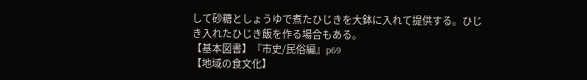して砂糖としょうゆで煮たひじきを大鉢に入れて提供する。ひじき入れたひじき飯を作る場合もある。
【基本図書】『市史/民俗編』p69
【地域の食文化】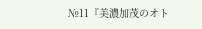№11『美濃加茂のオト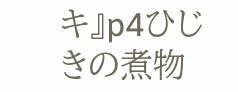キ』p4ひじきの煮物